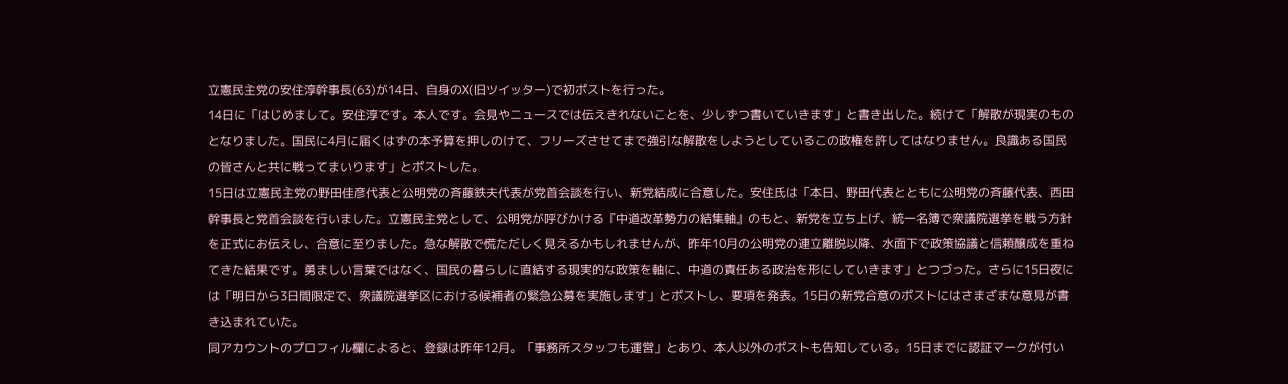立憲民主党の安住淳幹事長(63)が14日、自身のX(旧ツイッター)で初ポストを行った。
14日に「はじめまして。安住淳です。本人です。会見やニュースでは伝えきれないことを、少しずつ書いていきます」と書き出した。続けて「解散が現実のものとなりました。国民に4月に届くはずの本予算を押しのけて、フリーズさせてまで強引な解散をしようとしているこの政権を許してはなりません。良識ある国民の皆さんと共に戦ってまいります」とポストした。
15日は立憲民主党の野田佳彦代表と公明党の斉藤鉄夫代表が党首会談を行い、新党結成に合意した。安住氏は「本日、野田代表とともに公明党の斉藤代表、西田幹事長と党首会談を行いました。立憲民主党として、公明党が呼びかける『中道改革勢力の結集軸』のもと、新党を立ち上げ、統一名簿で衆議院選挙を戦う方針を正式にお伝えし、合意に至りました。急な解散で慌ただしく見えるかもしれませんが、昨年10月の公明党の連立離脱以降、水面下で政策協議と信頼醸成を重ねてきた結果です。勇ましい言葉ではなく、国民の暮らしに直結する現実的な政策を軸に、中道の責任ある政治を形にしていきます」とつづった。さらに15日夜には「明日から3日間限定で、衆議院選挙区における候補者の緊急公募を実施します」とポストし、要項を発表。15日の新党合意のポストにはさまざまな意見が書き込まれていた。
同アカウントのプロフィル欄によると、登録は昨年12月。「事務所スタッフも運営」とあり、本人以外のポストも告知している。15日までに認証マークが付い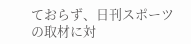ておらず、日刊スポーツの取材に対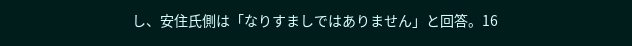し、安住氏側は「なりすましではありません」と回答。16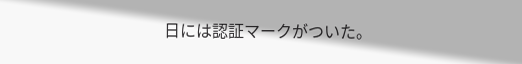日には認証マークがついた。